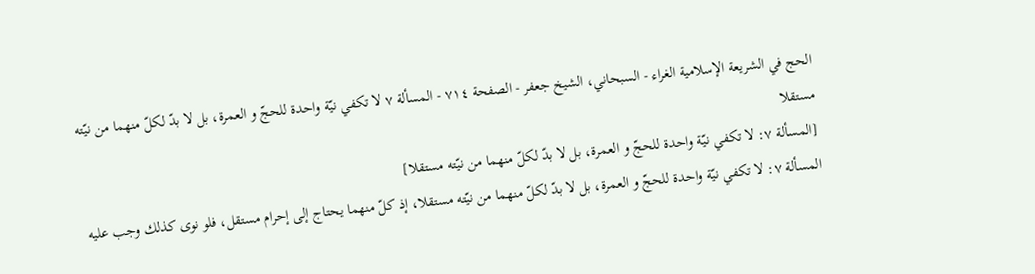الحج في الشريعة الإسلامية الغراء - السبحاني، الشيخ جعفر - الصفحة ٧١٤ - المسألة ٧ لا تكفي نيّة واحدة للحجّ و العمرة، بل لا بدّ لكلّ منهما من نيّته مستقلا
[المسألة ٧: لا تكفي نيّة واحدة للحجّ و العمرة، بل لا بدّ لكلّ منهما من نيّته مستقلا]
المسألة ٧: لا تكفي نيّة واحدة للحجّ و العمرة، بل لا بدّ لكلّ منهما من نيّته مستقلا، إذ كلّ منهما يحتاج إلى إحرام مستقل، فلو نوى كذلك وجب عليه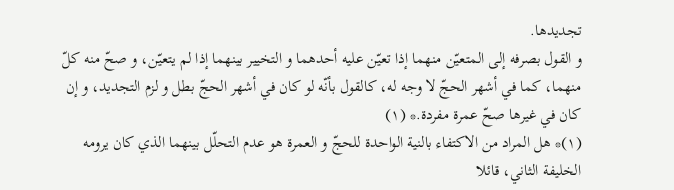تجديدها.
و القول بصرفه إلى المتعيّن منهما إذا تعيّن عليه أحدهما و التخيير بينهما إذا لم يتعيّن، و صحّ منه كلّ منهما، كما في أشهر الحجّ لا وجه له، كالقول بأنّه لو كان في أشهر الحجّ بطل و لزم التجديد، و إن كان في غيرها صحّ عمرة مفردة.* (١)
(١)* هل المراد من الاكتفاء بالنية الواحدة للحجّ و العمرة هو عدم التحلّل بينهما الذي كان يرومه الخليفة الثاني، قائلا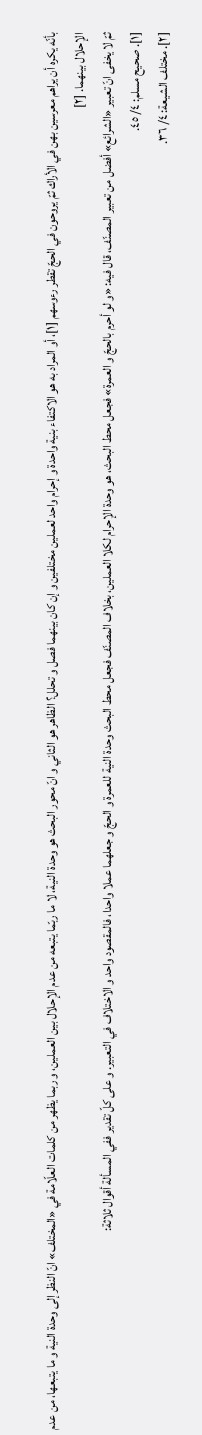بأنّه يكره أن يراهم معرسين بهن في الأراك ثمّ يروحون في الحجّ تقطر رءوسهم [١]، أو المراد به هو الاكتفاء بنية واحدة و إحرام واحد لعملين مختلفين و إن كان بينهما فصل و تحلل؟ الظاهر هو الثاني و انّ محور البحث هو وحدة النية، لا ما ربّما يتبعه من عدم الإحلال بين العملين، و ربما يظهر من كلمات العلّامة في «المختلف» انّ النظر إلى وحدة النية و ما يتبعها، من عدم الإحلال بينهما. [٢]
ثمّ لا يخفى انّ تعبير «الشرائع» أفضل من تعبير المصنّف، قال فيه: «و لو أحرم بالحجّ و العمرة» فجعل محط البحث، هو وحدة الإحرام لكلا العملين، بخلاف المصنّف فجعل محط البحث وحدة النية للعمرة و الحجّ و جعلهما عملا واحدا، فالمقصود واحد و الاختلاف في التعبير. و على كلّ تقدير ففي المسألة أقوال ثلاثة:
[١]. صحيح مسلم: ٤/ ٤٥.
[٢]. مختلف الشيعة: ٤/ ٣٦.